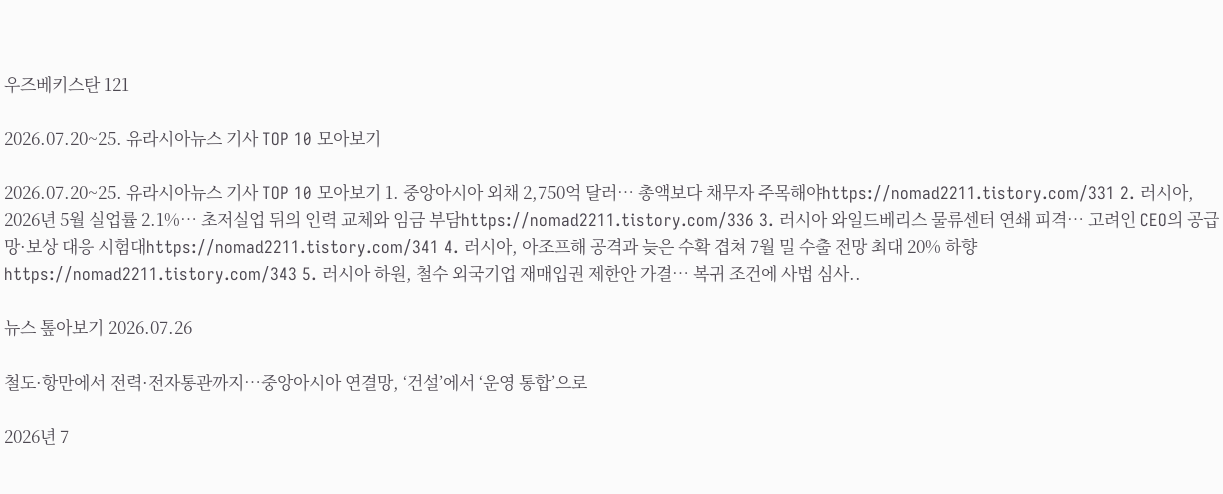우즈베키스탄 121

2026.07.20~25. 유라시아뉴스 기사 TOP 10 모아보기

2026.07.20~25. 유라시아뉴스 기사 TOP 10 모아보기 1. 중앙아시아 외채 2,750억 달러… 총액보다 채무자 주목해야https://nomad2211.tistory.com/331 2. 러시아, 2026년 5월 실업률 2.1%… 초저실업 뒤의 인력 교체와 임금 부담https://nomad2211.tistory.com/336 3. 러시아 와일드베리스 물류센터 연쇄 피격… 고려인 CEO의 공급망·보상 대응 시험대https://nomad2211.tistory.com/341 4. 러시아, 아조프해 공격과 늦은 수확 겹쳐 7월 밀 수출 전망 최대 20% 하향https://nomad2211.tistory.com/343 5. 러시아 하원, 철수 외국기업 재매입권 제한안 가결… 복귀 조건에 사법 심사..

뉴스 톺아보기 2026.07.26

철도·항만에서 전력·전자통관까지…중앙아시아 연결망, ‘건설’에서 ‘운영 통합’으로

2026년 7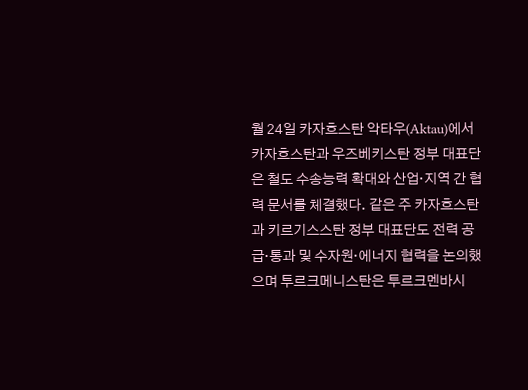월 24일 카자흐스탄 악타우(Aktau)에서 카자흐스탄과 우즈베키스탄 정부 대표단은 철도 수송능력 확대와 산업·지역 간 협력 문서를 체결했다. 같은 주 카자흐스탄과 키르기스스탄 정부 대표단도 전력 공급·통과 및 수자원·에너지 협력을 논의했으며 투르크메니스탄은 투르크멘바시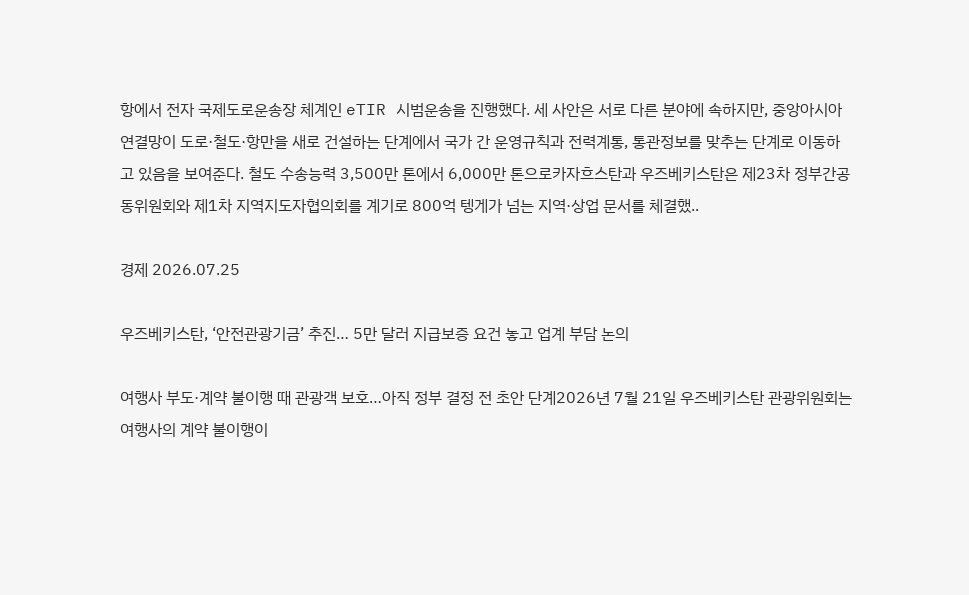항에서 전자 국제도로운송장 체계인 eTIR 시범운송을 진행했다. 세 사안은 서로 다른 분야에 속하지만, 중앙아시아 연결망이 도로·철도·항만을 새로 건설하는 단계에서 국가 간 운영규칙과 전력계통, 통관정보를 맞추는 단계로 이동하고 있음을 보여준다. 철도 수송능력 3,500만 톤에서 6,000만 톤으로카자흐스탄과 우즈베키스탄은 제23차 정부간공동위원회와 제1차 지역지도자협의회를 계기로 800억 텡게가 넘는 지역·상업 문서를 체결했..

경제 2026.07.25

우즈베키스탄, ‘안전관광기금’ 추진… 5만 달러 지급보증 요건 놓고 업계 부담 논의

여행사 부도·계약 불이행 때 관광객 보호…아직 정부 결정 전 초안 단계2026년 7월 21일 우즈베키스탄 관광위원회는 여행사의 계약 불이행이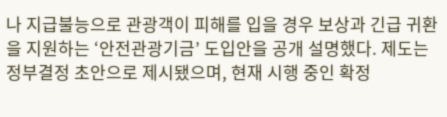나 지급불능으로 관광객이 피해를 입을 경우 보상과 긴급 귀환을 지원하는 ‘안전관광기금’ 도입안을 공개 설명했다. 제도는 정부결정 초안으로 제시됐으며, 현재 시행 중인 확정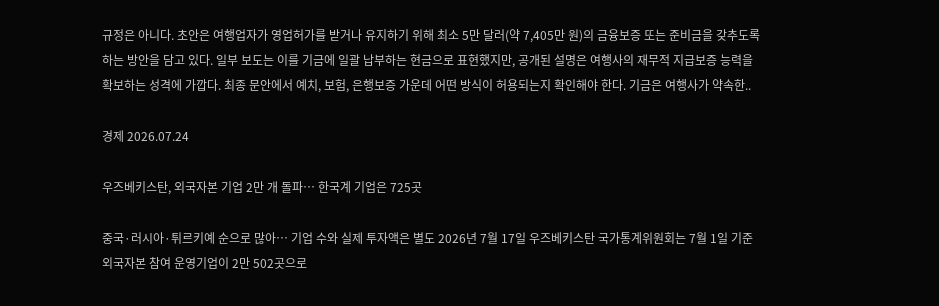규정은 아니다. 초안은 여행업자가 영업허가를 받거나 유지하기 위해 최소 5만 달러(약 7,405만 원)의 금융보증 또는 준비금을 갖추도록 하는 방안을 담고 있다. 일부 보도는 이를 기금에 일괄 납부하는 현금으로 표현했지만, 공개된 설명은 여행사의 재무적 지급보증 능력을 확보하는 성격에 가깝다. 최종 문안에서 예치, 보험, 은행보증 가운데 어떤 방식이 허용되는지 확인해야 한다. 기금은 여행사가 약속한..

경제 2026.07.24

우즈베키스탄, 외국자본 기업 2만 개 돌파… 한국계 기업은 725곳

중국·러시아·튀르키예 순으로 많아… 기업 수와 실제 투자액은 별도 2026년 7월 17일 우즈베키스탄 국가통계위원회는 7월 1일 기준 외국자본 참여 운영기업이 2만 502곳으로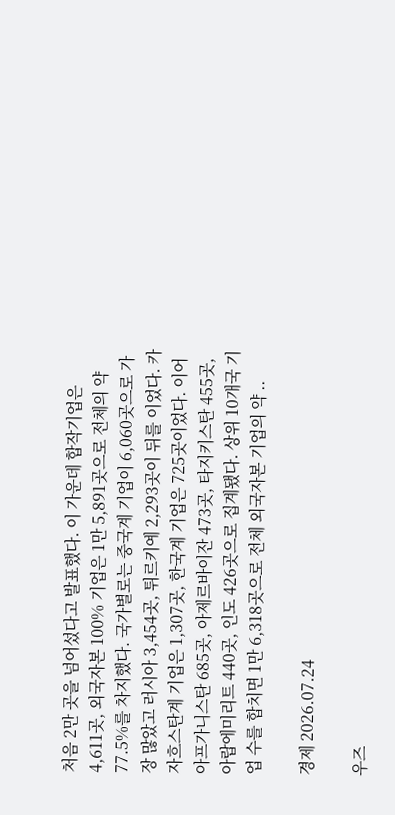처음 2만 곳을 넘어섰다고 발표했다. 이 가운데 합작기업은 4,611곳, 외국자본 100% 기업은 1만 5,891곳으로 전체의 약 77.5%를 차지했다. 국가별로는 중국계 기업이 6,060곳으로 가장 많았고 러시아 3,454곳, 튀르키예 2,293곳이 뒤를 이었다. 카자흐스탄계 기업은 1,307곳, 한국계 기업은 725곳이었다. 이어 아프가니스탄 685곳, 아제르바이잔 473곳, 타지키스탄 455곳, 아랍에미리트 440곳, 인도 426곳으로 집계됐다. 상위 10개국 기업 수를 합치면 1만 6,318곳으로 전체 외국자본 기업의 약 ..

경제 2026.07.24

우즈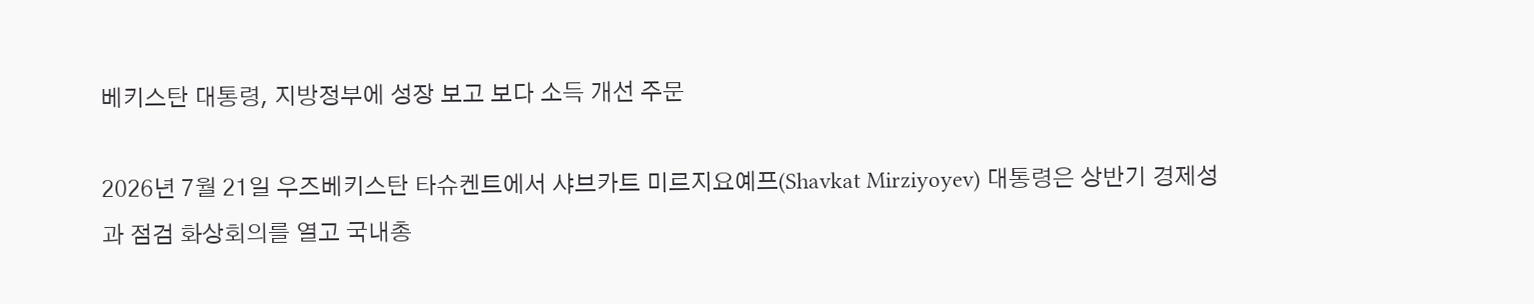베키스탄 대통령, 지방정부에 성장 보고 보다 소득 개선 주문

2026년 7월 21일 우즈베키스탄 타슈켄트에서 샤브카트 미르지요예프(Shavkat Mirziyoyev) 대통령은 상반기 경제성과 점검 화상회의를 열고 국내총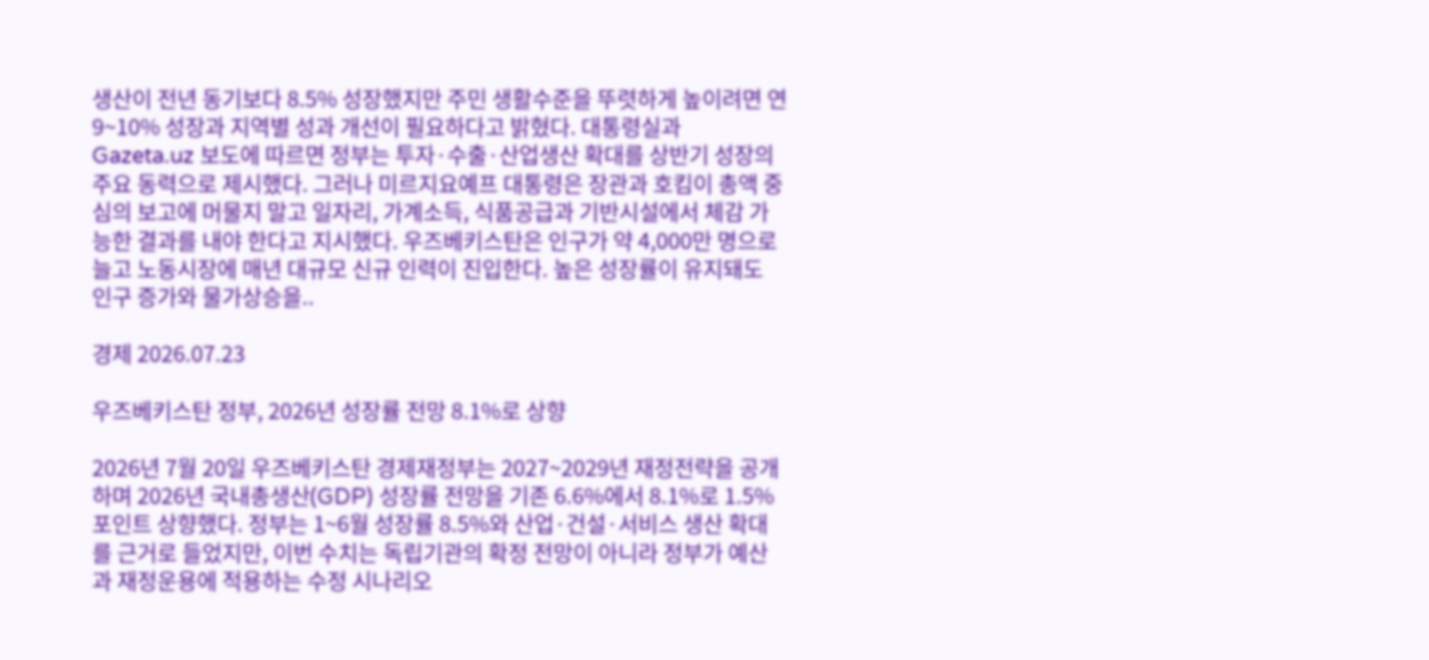생산이 전년 동기보다 8.5% 성장했지만 주민 생활수준을 뚜렷하게 높이려면 연 9~10% 성장과 지역별 성과 개선이 필요하다고 밝혔다. 대통령실과 Gazeta.uz 보도에 따르면 정부는 투자·수출·산업생산 확대를 상반기 성장의 주요 동력으로 제시했다. 그러나 미르지요예프 대통령은 장관과 호킴이 총액 중심의 보고에 머물지 말고 일자리, 가계소득, 식품공급과 기반시설에서 체감 가능한 결과를 내야 한다고 지시했다. 우즈베키스탄은 인구가 약 4,000만 명으로 늘고 노동시장에 매년 대규모 신규 인력이 진입한다. 높은 성장률이 유지돼도 인구 증가와 물가상승을..

경제 2026.07.23

우즈베키스탄 정부, 2026년 성장률 전망 8.1%로 상향

2026년 7월 20일 우즈베키스탄 경제재정부는 2027~2029년 재정전략을 공개하며 2026년 국내총생산(GDP) 성장률 전망을 기존 6.6%에서 8.1%로 1.5%포인트 상향했다. 정부는 1~6월 성장률 8.5%와 산업·건설·서비스 생산 확대를 근거로 들었지만, 이번 수치는 독립기관의 확정 전망이 아니라 정부가 예산과 재정운용에 적용하는 수정 시나리오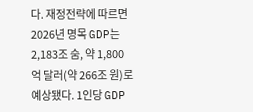다. 재정전략에 따르면 2026년 명목 GDP는 2,183조 숨, 약 1,800 억 달러(약 266조 원)로 예상됐다. 1인당 GDP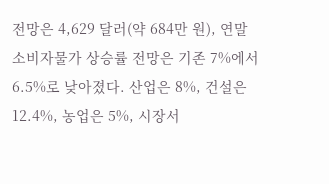전망은 4,629 달러(약 684만 원), 연말 소비자물가 상승률 전망은 기존 7%에서 6.5%로 낮아졌다. 산업은 8%, 건설은 12.4%, 농업은 5%, 시장서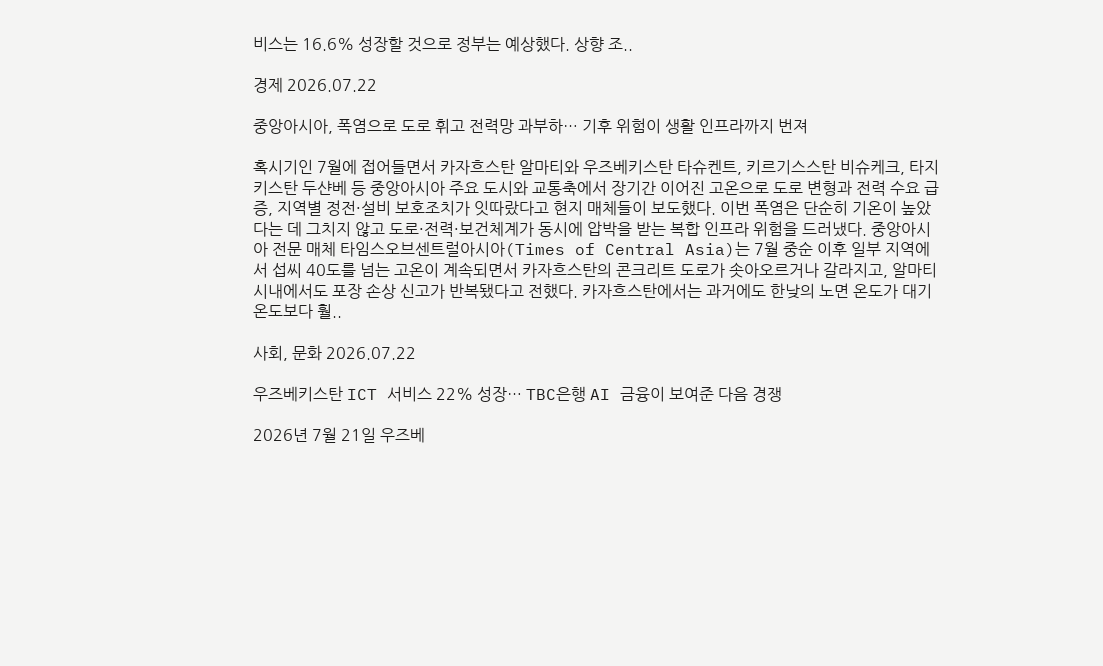비스는 16.6% 성장할 것으로 정부는 예상했다. 상향 조..

경제 2026.07.22

중앙아시아, 폭염으로 도로 휘고 전력망 과부하… 기후 위험이 생활 인프라까지 번져

혹시기인 7월에 접어들면서 카자흐스탄 알마티와 우즈베키스탄 타슈켄트, 키르기스스탄 비슈케크, 타지키스탄 두샨베 등 중앙아시아 주요 도시와 교통축에서 장기간 이어진 고온으로 도로 변형과 전력 수요 급증, 지역별 정전·설비 보호조치가 잇따랐다고 현지 매체들이 보도했다. 이번 폭염은 단순히 기온이 높았다는 데 그치지 않고 도로·전력·보건체계가 동시에 압박을 받는 복합 인프라 위험을 드러냈다. 중앙아시아 전문 매체 타임스오브센트럴아시아(Times of Central Asia)는 7월 중순 이후 일부 지역에서 섭씨 40도를 넘는 고온이 계속되면서 카자흐스탄의 콘크리트 도로가 솟아오르거나 갈라지고, 알마티 시내에서도 포장 손상 신고가 반복됐다고 전했다. 카자흐스탄에서는 과거에도 한낮의 노면 온도가 대기 온도보다 훨..

사회, 문화 2026.07.22

우즈베키스탄 ICT 서비스 22% 성장… TBC은행 AI 금융이 보여준 다음 경쟁

2026년 7월 21일 우즈베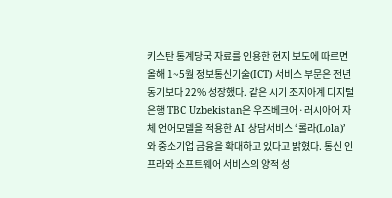키스탄 통계당국 자료를 인용한 현지 보도에 따르면 올해 1~5월 정보통신기술(ICT) 서비스 부문은 전년 동기보다 22% 성장했다. 같은 시기 조지아계 디지털은행 TBC Uzbekistan은 우즈베크어·러시아어 자체 언어모델을 적용한 AI 상담서비스 ‘롤라(Lola)’와 중소기업 금융을 확대하고 있다고 밝혔다. 통신 인프라와 소프트웨어 서비스의 양적 성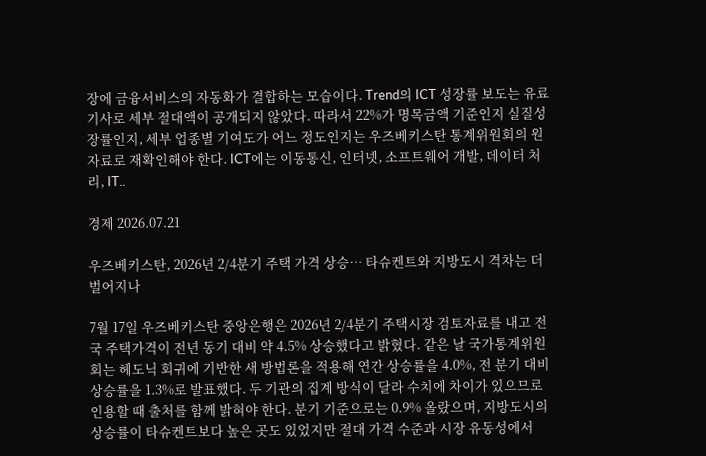장에 금융서비스의 자동화가 결합하는 모습이다. Trend의 ICT 성장률 보도는 유료기사로 세부 절대액이 공개되지 않았다. 따라서 22%가 명목금액 기준인지 실질성장률인지, 세부 업종별 기여도가 어느 정도인지는 우즈베키스탄 통계위원회의 원자료로 재확인해야 한다. ICT에는 이동통신, 인터넷, 소프트웨어 개발, 데이터 처리, IT..

경제 2026.07.21

우즈베키스탄, 2026년 2/4분기 주택 가격 상승… 타슈켄트와 지방도시 격차는 더 벌어지나

7월 17일 우즈베키스탄 중앙은행은 2026년 2/4분기 주택시장 검토자료를 내고 전국 주택가격이 전년 동기 대비 약 4.5% 상승했다고 밝혔다. 같은 날 국가통계위원회는 헤도닉 회귀에 기반한 새 방법론을 적용해 연간 상승률을 4.0%, 전 분기 대비 상승률을 1.3%로 발표했다. 두 기관의 집계 방식이 달라 수치에 차이가 있으므로 인용할 때 출처를 함께 밝혀야 한다. 분기 기준으로는 0.9% 올랐으며, 지방도시의 상승률이 타슈켄트보다 높은 곳도 있었지만 절대 가격 수준과 시장 유동성에서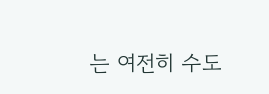는 여전히 수도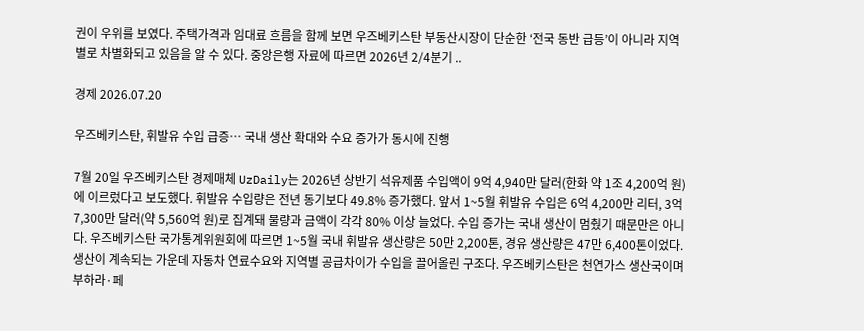권이 우위를 보였다. 주택가격과 임대료 흐름을 함께 보면 우즈베키스탄 부동산시장이 단순한 ‘전국 동반 급등’이 아니라 지역별로 차별화되고 있음을 알 수 있다. 중앙은행 자료에 따르면 2026년 2/4분기 ..

경제 2026.07.20

우즈베키스탄, 휘발유 수입 급증… 국내 생산 확대와 수요 증가가 동시에 진행

7월 20일 우즈베키스탄 경제매체 UzDaily는 2026년 상반기 석유제품 수입액이 9억 4,940만 달러(한화 약 1조 4,200억 원)에 이르렀다고 보도했다. 휘발유 수입량은 전년 동기보다 49.8% 증가했다. 앞서 1~5월 휘발유 수입은 6억 4,200만 리터, 3억 7,300만 달러(약 5,560억 원)로 집계돼 물량과 금액이 각각 80% 이상 늘었다. 수입 증가는 국내 생산이 멈췄기 때문만은 아니다. 우즈베키스탄 국가통계위원회에 따르면 1~5월 국내 휘발유 생산량은 50만 2,200톤, 경유 생산량은 47만 6,400톤이었다. 생산이 계속되는 가운데 자동차 연료수요와 지역별 공급차이가 수입을 끌어올린 구조다. 우즈베키스탄은 천연가스 생산국이며 부하라·페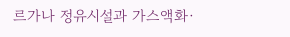르가나 정유시설과 가스액화·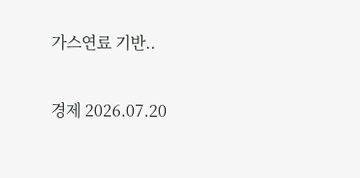가스연료 기반..

경제 2026.07.20